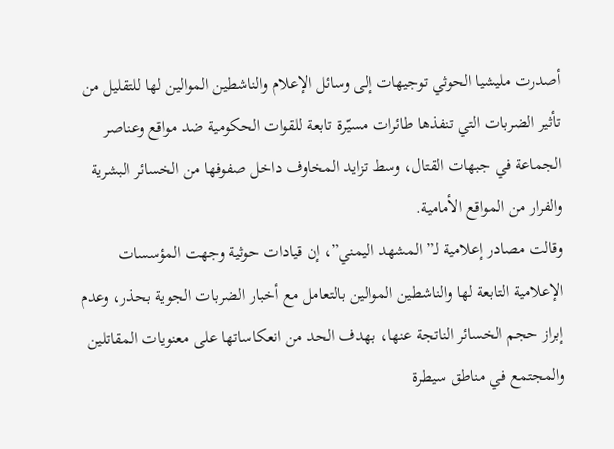أصدرت مليشيا الحوثي توجيهات إلى وسائل الإعلام والناشطين الموالين لها للتقليل من تأثير الضربات التي تنفذها طائرات مسيّرة تابعة للقوات الحكومية ضد مواقع وعناصر الجماعة في جبهات القتال، وسط تزايد المخاوف داخل صفوفها من الخسائر البشرية والفرار من المواقع الأمامية.
وقالت مصادر إعلامية لـ”المشهد اليمني”، إن قيادات حوثية وجهت المؤسسات الإعلامية التابعة لها والناشطين الموالين بالتعامل مع أخبار الضربات الجوية بحذر، وعدم إبراز حجم الخسائر الناتجة عنها، بهدف الحد من انعكاساتها على معنويات المقاتلين والمجتمع في مناطق سيطرة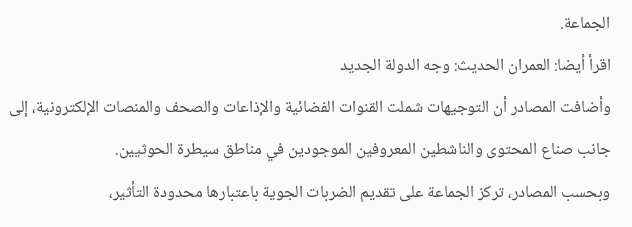الجماعة.
اقرأ أيضا: العمران الحديث: وجه الدولة الجديد
وأضافت المصادر أن التوجيهات شملت القنوات الفضائية والإذاعات والصحف والمنصات الإلكترونية، إلى جانب صناع المحتوى والناشطين المعروفين الموجودين في مناطق سيطرة الحوثيين.
وبحسب المصادر، تركز الجماعة على تقديم الضربات الجوية باعتبارها محدودة التأثير،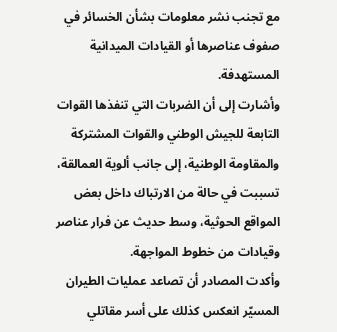مع تجنب نشر معلومات بشأن الخسائر في صفوف عناصرها أو القيادات الميدانية المستهدفة.
وأشارت إلى أن الضربات التي تنفذها القوات التابعة للجيش الوطني والقوات المشتركة والمقاومة الوطنية، إلى جانب ألوية العمالقة، تسببت في حالة من الارتباك داخل بعض المواقع الحوثية، وسط حديث عن فرار عناصر وقيادات من خطوط المواجهة.
وأكدت المصادر أن تصاعد عمليات الطيران المسيّر انعكس كذلك على أسر مقاتلي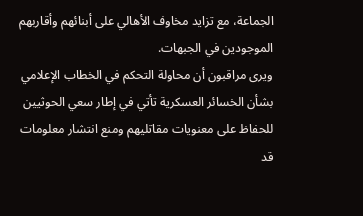الجماعة، مع تزايد مخاوف الأهالي على أبنائهم وأقاربهم الموجودين في الجبهات.
ويرى مراقبون أن محاولة التحكم في الخطاب الإعلامي بشأن الخسائر العسكرية تأتي في إطار سعي الحوثيين للحفاظ على معنويات مقاتليهم ومنع انتشار معلومات قد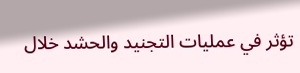تؤثر في عمليات التجنيد والحشد خلال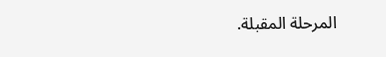المرحلة المقبلة.